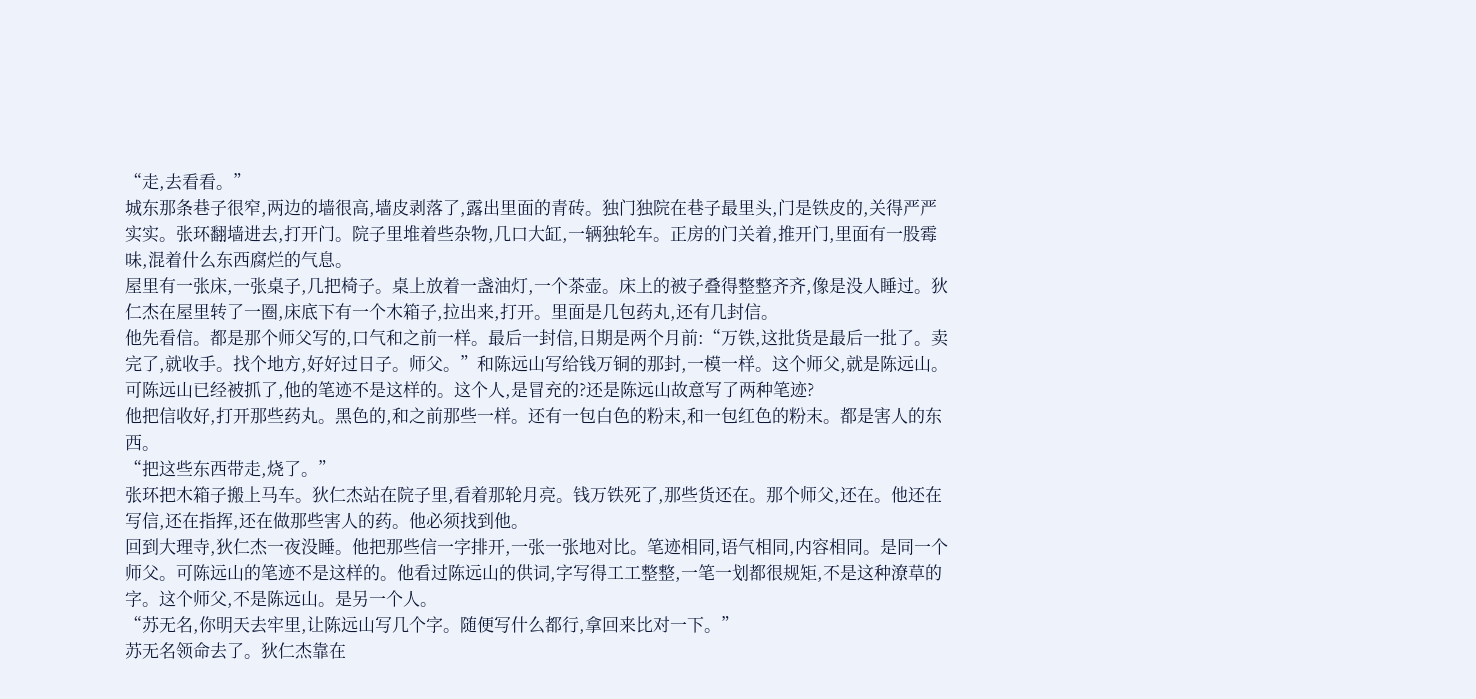“走,去看看。”
城东那条巷子很窄,两边的墙很高,墙皮剥落了,露出里面的青砖。独门独院在巷子最里头,门是铁皮的,关得严严实实。张环翻墙进去,打开门。院子里堆着些杂物,几口大缸,一辆独轮车。正房的门关着,推开门,里面有一股霉味,混着什么东西腐烂的气息。
屋里有一张床,一张桌子,几把椅子。桌上放着一盏油灯,一个茶壶。床上的被子叠得整整齐齐,像是没人睡过。狄仁杰在屋里转了一圈,床底下有一个木箱子,拉出来,打开。里面是几包药丸,还有几封信。
他先看信。都是那个师父写的,口气和之前一样。最后一封信,日期是两个月前:“万铁,这批货是最后一批了。卖完了,就收手。找个地方,好好过日子。师父。”和陈远山写给钱万铜的那封,一模一样。这个师父,就是陈远山。可陈远山已经被抓了,他的笔迹不是这样的。这个人,是冒充的?还是陈远山故意写了两种笔迹?
他把信收好,打开那些药丸。黑色的,和之前那些一样。还有一包白色的粉末,和一包红色的粉末。都是害人的东西。
“把这些东西带走,烧了。”
张环把木箱子搬上马车。狄仁杰站在院子里,看着那轮月亮。钱万铁死了,那些货还在。那个师父,还在。他还在写信,还在指挥,还在做那些害人的药。他必须找到他。
回到大理寺,狄仁杰一夜没睡。他把那些信一字排开,一张一张地对比。笔迹相同,语气相同,内容相同。是同一个师父。可陈远山的笔迹不是这样的。他看过陈远山的供词,字写得工工整整,一笔一划都很规矩,不是这种潦草的字。这个师父,不是陈远山。是另一个人。
“苏无名,你明天去牢里,让陈远山写几个字。随便写什么都行,拿回来比对一下。”
苏无名领命去了。狄仁杰靠在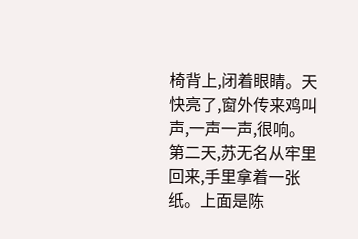椅背上,闭着眼睛。天快亮了,窗外传来鸡叫声,一声一声,很响。
第二天,苏无名从牢里回来,手里拿着一张纸。上面是陈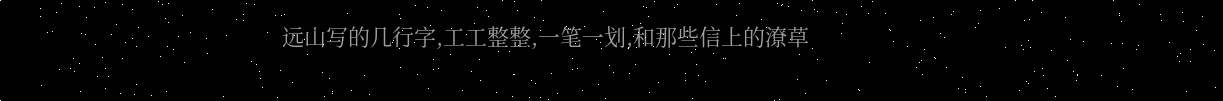远山写的几行字,工工整整,一笔一划,和那些信上的潦草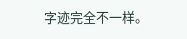字迹完全不一样。